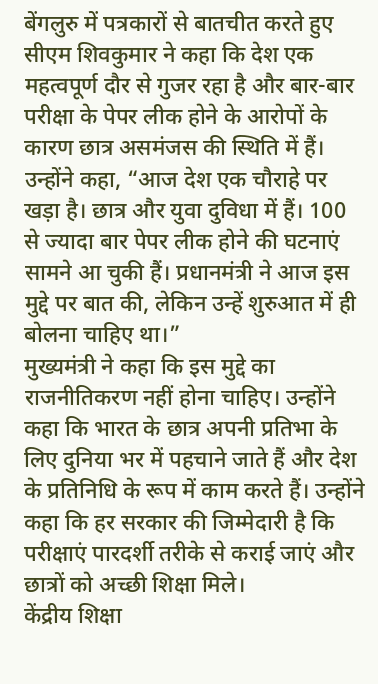बेंगलुरु में पत्रकारों से बातचीत करते हुए सीएम शिवकुमार ने कहा कि देश एक महत्वपूर्ण दौर से गुजर रहा है और बार-बार परीक्षा के पेपर लीक होने के आरोपों के कारण छात्र असमंजस की स्थिति में हैं।
उन्होंने कहा, “आज देश एक चौराहे पर खड़ा है। छात्र और युवा दुविधा में हैं। 100 से ज्यादा बार पेपर लीक होने की घटनाएं सामने आ चुकी हैं। प्रधानमंत्री ने आज इस मुद्दे पर बात की, लेकिन उन्हें शुरुआत में ही बोलना चाहिए था।”
मुख्यमंत्री ने कहा कि इस मुद्दे का राजनीतिकरण नहीं होना चाहिए। उन्होंने कहा कि भारत के छात्र अपनी प्रतिभा के लिए दुनिया भर में पहचाने जाते हैं और देश के प्रतिनिधि के रूप में काम करते हैं। उन्होंने कहा कि हर सरकार की जिम्मेदारी है कि परीक्षाएं पारदर्शी तरीके से कराई जाएं और छात्रों को अच्छी शिक्षा मिले।
केंद्रीय शिक्षा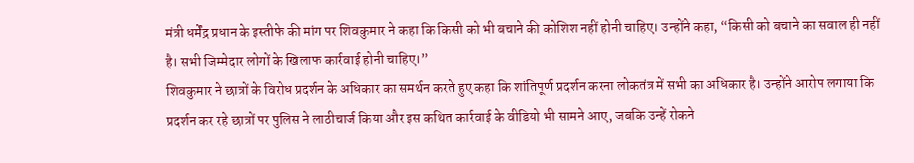मंत्री धर्मेंद्र प्रधान के इस्तीफे की मांग पर शिवकुमार ने कहा कि किसी को भी बचाने की कोशिश नहीं होनी चाहिए। उन्होंने कहा, “किसी को बचाने का सवाल ही नहीं है। सभी जिम्मेदार लोगों के खिलाफ कार्रवाई होनी चाहिए।”
शिवकुमार ने छात्रों के विरोध प्रदर्शन के अधिकार का समर्थन करते हुए कहा कि शांतिपूर्ण प्रदर्शन करना लोकतंत्र में सभी का अधिकार है। उन्होंने आरोप लगाया कि प्रदर्शन कर रहे छात्रों पर पुलिस ने लाठीचार्ज किया और इस कथित कार्रवाई के वीडियो भी सामने आए, जबकि उन्हें रोकने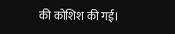की कोशिश की गई।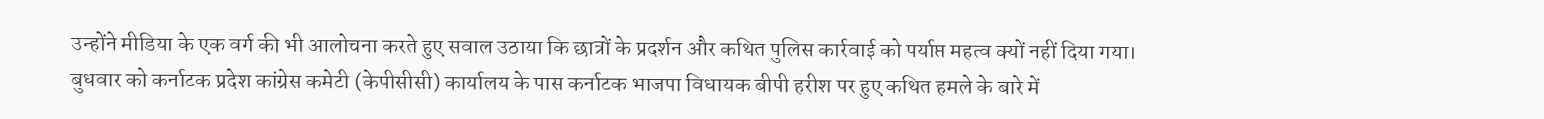उन्होंने मीडिया के एक वर्ग की भी आलोचना करते हुए सवाल उठाया कि छात्रों के प्रदर्शन और कथित पुलिस कार्रवाई को पर्याप्त महत्व क्यों नहीं दिया गया।
बुधवार को कर्नाटक प्रदेश कांग्रेस कमेटी (केपीसीसी) कार्यालय के पास कर्नाटक भाजपा विधायक बीपी हरीश पर हुए कथित हमले के बारे में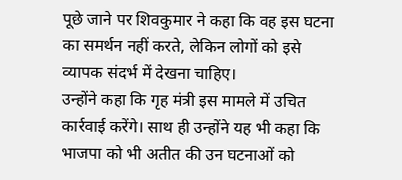पूछे जाने पर शिवकुमार ने कहा कि वह इस घटना का समर्थन नहीं करते, लेकिन लोगों को इसे व्यापक संदर्भ में देखना चाहिए।
उन्होंने कहा कि गृह मंत्री इस मामले में उचित कार्रवाई करेंगे। साथ ही उन्होंने यह भी कहा कि भाजपा को भी अतीत की उन घटनाओं को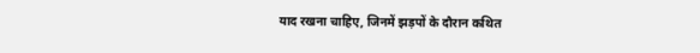याद रखना चाहिए, जिनमें झड़पों के दौरान कथित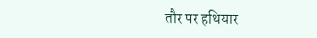तौर पर हथियार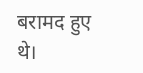बरामद हुए थे।